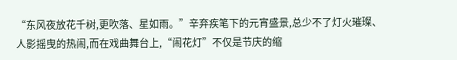“东风夜放花千树,更吹落、星如雨。”辛弃疾笔下的元宵盛景,总少不了灯火璀璨、人影摇曳的热闹,而在戏曲舞台上,“闹花灯”不仅是节庆的缩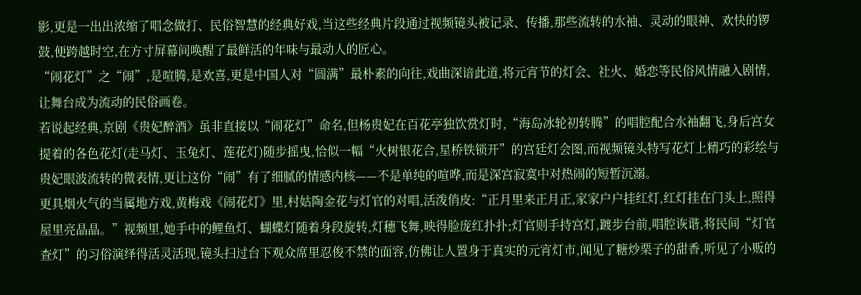影,更是一出出浓缩了唱念做打、民俗智慧的经典好戏,当这些经典片段通过视频镜头被记录、传播,那些流转的水袖、灵动的眼神、欢快的锣鼓,便跨越时空,在方寸屏幕间唤醒了最鲜活的年味与最动人的匠心。
“闹花灯”之“闹”,是喧腾,是欢喜,更是中国人对“圆满”最朴素的向往,戏曲深谙此道,将元宵节的灯会、社火、婚恋等民俗风情融入剧情,让舞台成为流动的民俗画卷。
若说起经典,京剧《贵妃醉酒》虽非直接以“闹花灯”命名,但杨贵妃在百花亭独饮赏灯时,“海岛冰轮初转腾”的唱腔配合水袖翻飞,身后宫女提着的各色花灯(走马灯、玉兔灯、莲花灯)随步摇曳,恰似一幅“火树银花合,星桥铁锁开”的宫廷灯会图,而视频镜头特写花灯上精巧的彩绘与贵妃眼波流转的微表情,更让这份“闹”有了细腻的情感内核——不是单纯的喧哗,而是深宫寂寞中对热闹的短暂沉溺。
更具烟火气的当属地方戏,黄梅戏《闹花灯》里,村姑陶金花与灯官的对唱,活泼俏皮:“正月里来正月正,家家户户挂红灯,红灯挂在门头上,照得屋里亮晶晶。”视频里,她手中的鲤鱼灯、蝴蝶灯随着身段旋转,灯穗飞舞,映得脸庞红扑扑;灯官则手持宫灯,踱步台前,唱腔诙谐,将民间“灯官查灯”的习俗演绎得活灵活现,镜头扫过台下观众席里忍俊不禁的面容,仿佛让人置身于真实的元宵灯市,闻见了糖炒栗子的甜香,听见了小贩的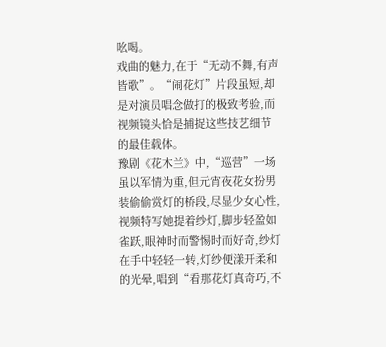吆喝。
戏曲的魅力,在于“无动不舞,有声皆歌”。“闹花灯”片段虽短,却是对演员唱念做打的极致考验,而视频镜头恰是捕捉这些技艺细节的最佳载体。
豫剧《花木兰》中,“巡营”一场虽以军情为重,但元宵夜花女扮男装偷偷赏灯的桥段,尽显少女心性,视频特写她提着纱灯,脚步轻盈如雀跃,眼神时而警惕时而好奇,纱灯在手中轻轻一转,灯纱便漾开柔和的光晕,唱到“看那花灯真奇巧,不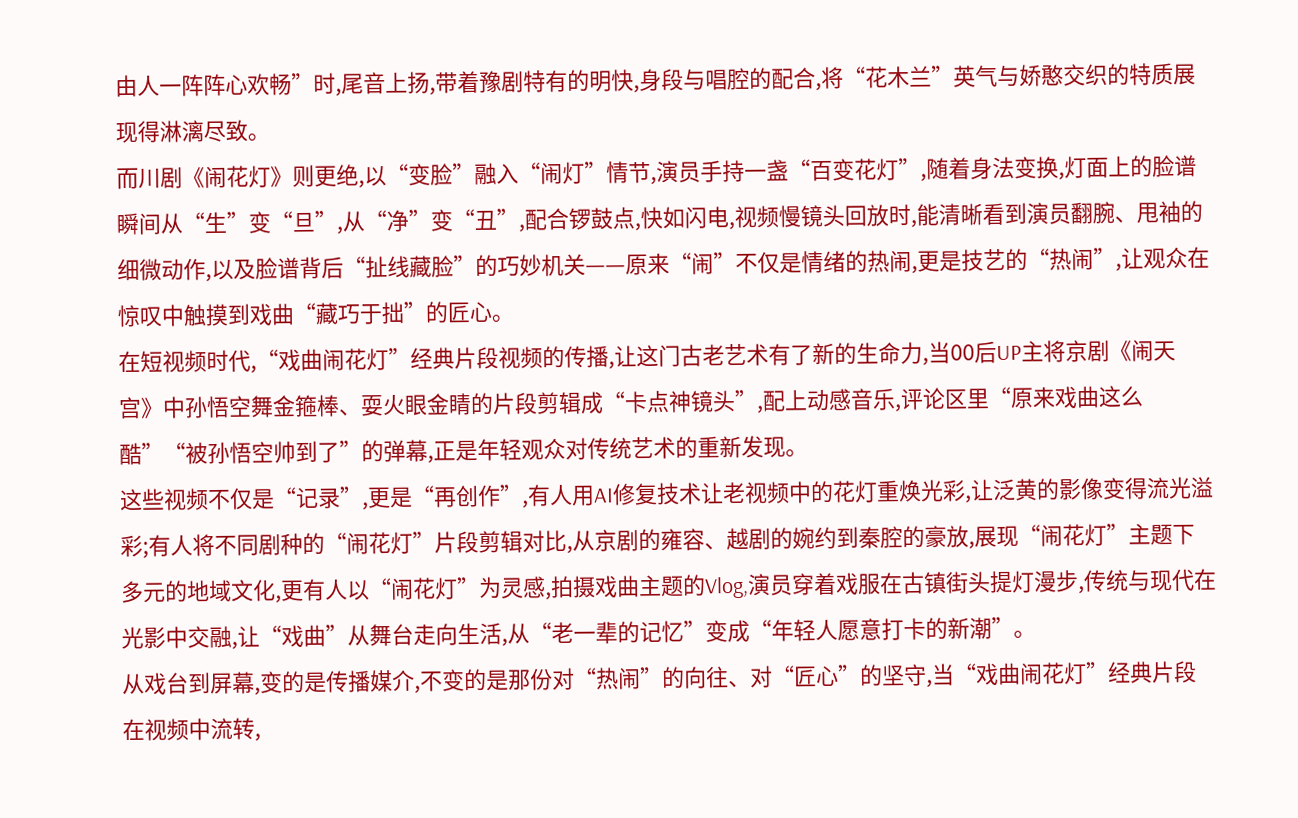由人一阵阵心欢畅”时,尾音上扬,带着豫剧特有的明快,身段与唱腔的配合,将“花木兰”英气与娇憨交织的特质展现得淋漓尽致。
而川剧《闹花灯》则更绝,以“变脸”融入“闹灯”情节,演员手持一盏“百变花灯”,随着身法变换,灯面上的脸谱瞬间从“生”变“旦”,从“净”变“丑”,配合锣鼓点,快如闪电,视频慢镜头回放时,能清晰看到演员翻腕、甩袖的细微动作,以及脸谱背后“扯线藏脸”的巧妙机关——原来“闹”不仅是情绪的热闹,更是技艺的“热闹”,让观众在惊叹中触摸到戏曲“藏巧于拙”的匠心。
在短视频时代,“戏曲闹花灯”经典片段视频的传播,让这门古老艺术有了新的生命力,当00后UP主将京剧《闹天宫》中孙悟空舞金箍棒、耍火眼金睛的片段剪辑成“卡点神镜头”,配上动感音乐,评论区里“原来戏曲这么酷”“被孙悟空帅到了”的弹幕,正是年轻观众对传统艺术的重新发现。
这些视频不仅是“记录”,更是“再创作”,有人用AI修复技术让老视频中的花灯重焕光彩,让泛黄的影像变得流光溢彩;有人将不同剧种的“闹花灯”片段剪辑对比,从京剧的雍容、越剧的婉约到秦腔的豪放,展现“闹花灯”主题下多元的地域文化,更有人以“闹花灯”为灵感,拍摄戏曲主题的Vlog,演员穿着戏服在古镇街头提灯漫步,传统与现代在光影中交融,让“戏曲”从舞台走向生活,从“老一辈的记忆”变成“年轻人愿意打卡的新潮”。
从戏台到屏幕,变的是传播媒介,不变的是那份对“热闹”的向往、对“匠心”的坚守,当“戏曲闹花灯”经典片段在视频中流转,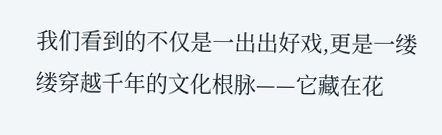我们看到的不仅是一出出好戏,更是一缕缕穿越千年的文化根脉——它藏在花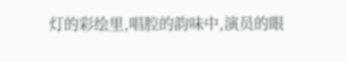灯的彩绘里,唱腔的韵味中,演员的眼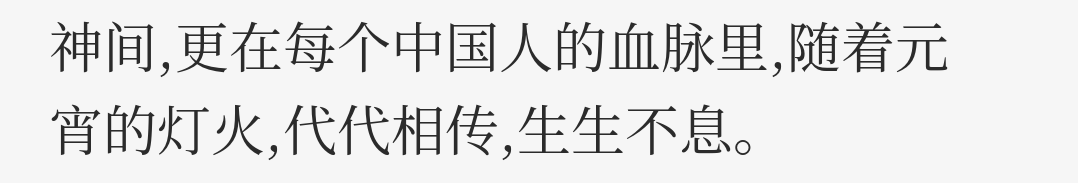神间,更在每个中国人的血脉里,随着元宵的灯火,代代相传,生生不息。